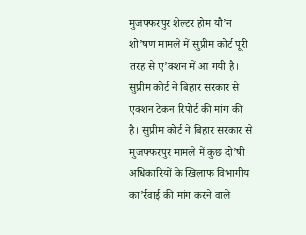मुजफ्फरपुर शेल्टर होम यौ’न शो’षण मामले में सुप्रीम कोर्ट पूरी तरह से ए’क्शन में आ गयी है। सुप्रीम कोर्ट ने बिहार सरकार से एक्शन टेकन रिपोर्ट की मांग की है। सुप्रीम कोर्ट ने बिहार सरकार से मुजफ्फरपुर मामले में कुछ दो’षी अधिकारियों के खिलाफ विभागीय का’र्रवाई की मांग करने वाले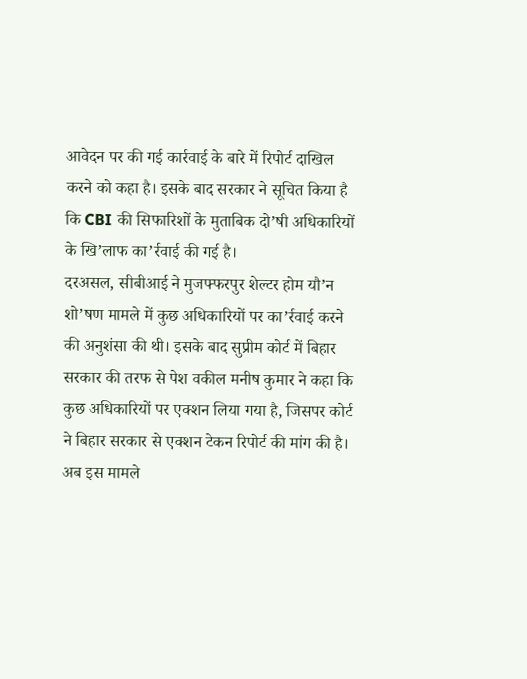आवेदन पर की गई कार्रवाई के बारे में रिपोर्ट दाखिल करने को कहा है। इसके बाद सरकार ने सूचित किया है कि CBI की सिफारिशों के मुताबिक दो’षी अधिकारियों के खि’लाफ का’र्रवाई की गई है।
दरअसल, सीबीआई ने मुजफ्फरपुर शेल्टर होम यौ’न शो’षण मामले में कुछ अधिकारियों पर का’र्रवाई करने की अनुशंसा की थी। इसके बाद सुप्रीम कोर्ट में बिहार सरकार की तरफ से पेश वकील मनीष कुमार ने कहा कि कुछ अधिकारियों पर एक्शन लिया गया है, जिसपर कोर्ट ने बिहार सरकार से एक्शन टेकन रिपोर्ट की मांग की है।
अब इस मामले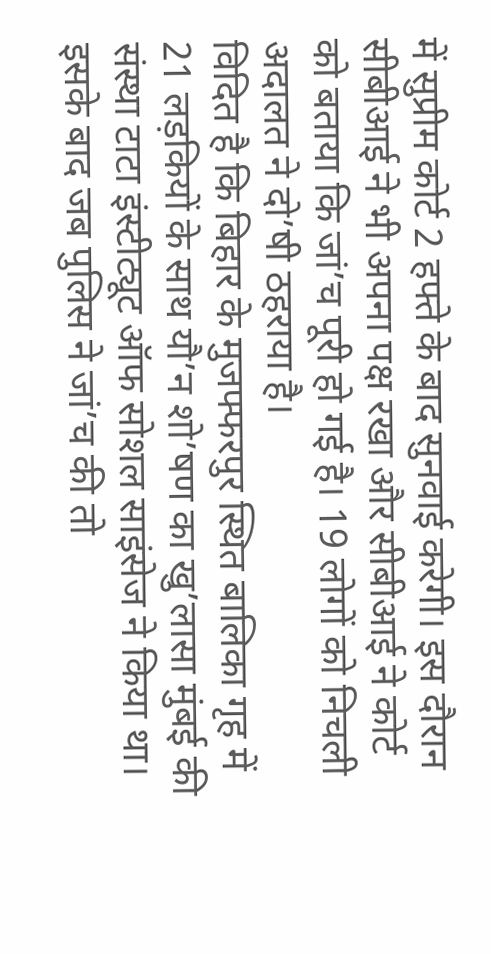में सुप्रीम कोर्ट 2 हफ्ते के बाद सुनवाई करेगी। इस दौरान सीबीआई ने भी अपना पक्ष रखा और सीबीआई ने कोर्ट को बताया कि जां’च पूरी हो गई है। 19 लोगों को निचली अदालत ने दो’षी ठहराया है।
विदित है कि बिहार के मुजफ्फरपुर स्थित बालिका गृह में 21 लड़कियों के साथ यौ’न शो’षण का खु’लासा मुंबई की संस्था टाटा इंस्टीट्यूट ऑफ सोशल साइंसेज ने किया था। इसके बाद जब पुलिस ने जां’च की तो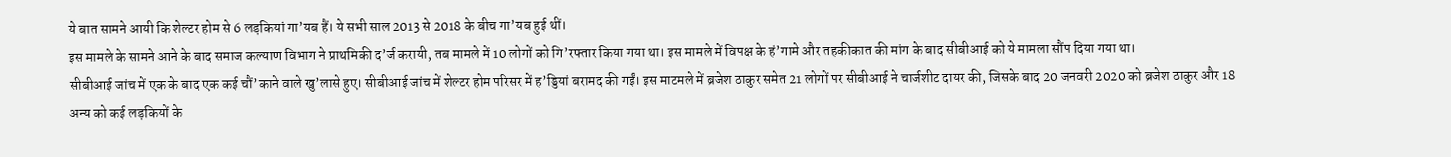ये बात सामने आयी कि शेल्टर होम से 6 लड़कियां गा’यब हैं। ये सभी साल 2013 से 2018 के बीच गा’यब हुई थीं।
इस मामले के सामने आने के बाद समाज कल्याण विभाग ने प्राथमिकी द’र्ज करायी, तब मामले में 10 लोगों को गि’रफ्तार किया गया था। इस मामले में विपक्ष के हं’गामे और तहकीकात की मांग के बाद सीबीआई को ये मामला सौंप दिया गया था।
सीबीआई जांच में एक के बाद एक कई चौं’काने वाले खु’लासे हुए। सीबीआई जांच में शेल्टर होम परिसर में ह’ड्डियां बरामद की गईं। इस माटमले में ब्रजेश ठाकुर समेत 21 लोगों पर सीबीआई ने चार्जशीट दायर की, जिसके बाद 20 जनवरी 2020 को ब्रजेश ठाकुर और 18 अन्य को कई लड़कियों के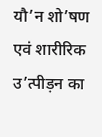यौ’न शो’षण एवं शारीरिक उ’त्पीड़न का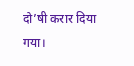दो’षी करार दिया गया।